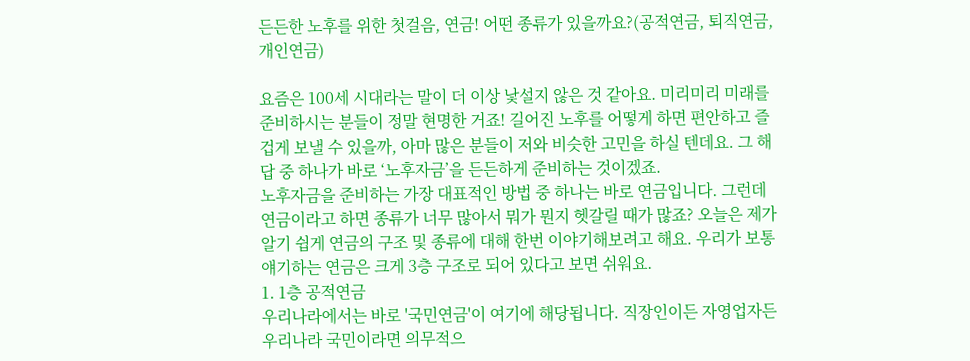든든한 노후를 위한 첫걸음, 연금! 어떤 종류가 있을까요?(공적연금, 퇴직연금, 개인연금)

요즘은 100세 시대라는 말이 더 이상 낯설지 않은 것 같아요. 미리미리 미래를 준비하시는 분들이 정말 현명한 거죠! 길어진 노후를 어떻게 하면 편안하고 즐겁게 보낼 수 있을까, 아마 많은 분들이 저와 비슷한 고민을 하실 텐데요. 그 해답 중 하나가 바로 ‘노후자금’을 든든하게 준비하는 것이겠죠.
노후자금을 준비하는 가장 대표적인 방법 중 하나는 바로 연금입니다. 그런데 연금이라고 하면 종류가 너무 많아서 뭐가 뭔지 헷갈릴 때가 많죠? 오늘은 제가 알기 쉽게 연금의 구조 및 종류에 대해 한번 이야기해보려고 해요. 우리가 보통 얘기하는 연금은 크게 3층 구조로 되어 있다고 보면 쉬워요.
1. 1층 공적연금
우리나라에서는 바로 '국민연금'이 여기에 해당됩니다. 직장인이든 자영업자든 우리나라 국민이라면 의무적으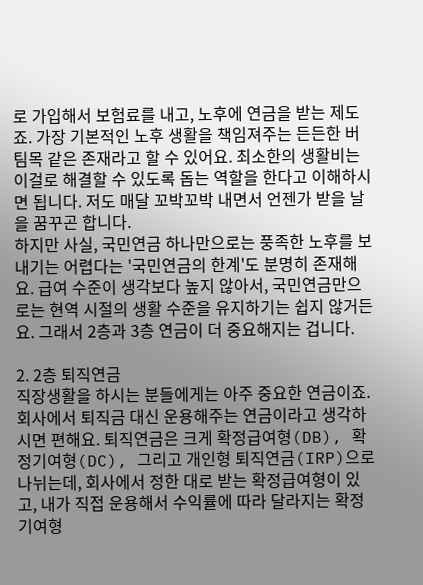로 가입해서 보험료를 내고, 노후에 연금을 받는 제도죠. 가장 기본적인 노후 생활을 책임져주는 든든한 버팀목 같은 존재라고 할 수 있어요. 최소한의 생활비는 이걸로 해결할 수 있도록 돕는 역할을 한다고 이해하시면 됩니다. 저도 매달 꼬박꼬박 내면서 언젠가 받을 날을 꿈꾸곤 합니다.
하지만 사실, 국민연금 하나만으로는 풍족한 노후를 보내기는 어렵다는 '국민연금의 한계'도 분명히 존재해요. 급여 수준이 생각보다 높지 않아서, 국민연금만으로는 현역 시절의 생활 수준을 유지하기는 쉽지 않거든요. 그래서 2층과 3층 연금이 더 중요해지는 겁니다.

2. 2층 퇴직연금
직장생활을 하시는 분들에게는 아주 중요한 연금이죠. 회사에서 퇴직금 대신 운용해주는 연금이라고 생각하시면 편해요. 퇴직연금은 크게 확정급여형(DB), 확정기여형(DC), 그리고 개인형 퇴직연금(IRP)으로 나뉘는데, 회사에서 정한 대로 받는 확정급여형이 있고, 내가 직접 운용해서 수익률에 따라 달라지는 확정기여형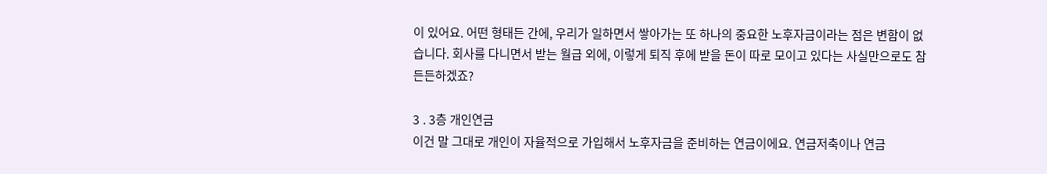이 있어요. 어떤 형태든 간에, 우리가 일하면서 쌓아가는 또 하나의 중요한 노후자금이라는 점은 변함이 없습니다. 회사를 다니면서 받는 월급 외에, 이렇게 퇴직 후에 받을 돈이 따로 모이고 있다는 사실만으로도 참 든든하겠죠?

3 . 3층 개인연금
이건 말 그대로 개인이 자율적으로 가입해서 노후자금을 준비하는 연금이에요. 연금저축이나 연금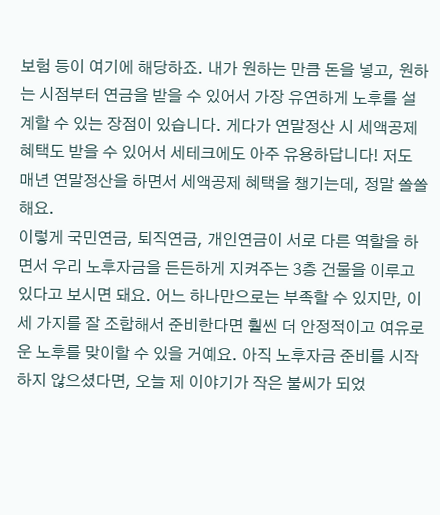보험 등이 여기에 해당하죠. 내가 원하는 만큼 돈을 넣고, 원하는 시점부터 연금을 받을 수 있어서 가장 유연하게 노후를 설계할 수 있는 장점이 있습니다. 게다가 연말정산 시 세액공제 혜택도 받을 수 있어서 세테크에도 아주 유용하답니다! 저도 매년 연말정산을 하면서 세액공제 혜택을 챙기는데, 정말 쏠쏠해요.
이렇게 국민연금, 퇴직연금, 개인연금이 서로 다른 역할을 하면서 우리 노후자금을 든든하게 지켜주는 3층 건물을 이루고 있다고 보시면 돼요. 어느 하나만으로는 부족할 수 있지만, 이 세 가지를 잘 조합해서 준비한다면 훨씬 더 안정적이고 여유로운 노후를 맞이할 수 있을 거예요. 아직 노후자금 준비를 시작하지 않으셨다면, 오늘 제 이야기가 작은 불씨가 되었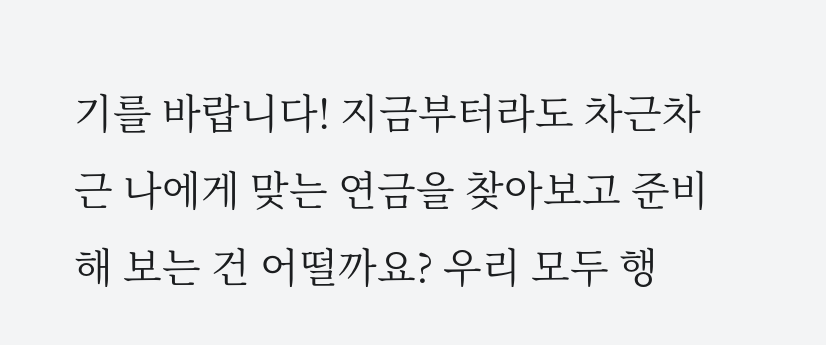기를 바랍니다! 지금부터라도 차근차근 나에게 맞는 연금을 찾아보고 준비해 보는 건 어떨까요? 우리 모두 행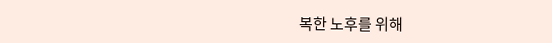복한 노후를 위해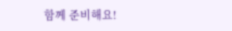함께 준비해요!